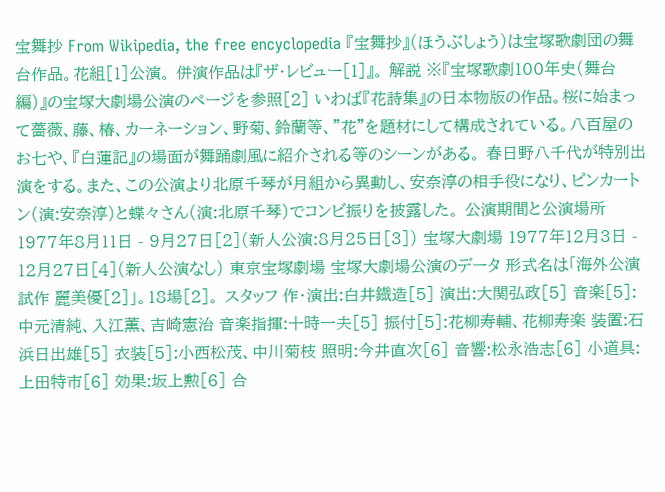宝舞抄 From Wikipedia, the free encyclopedia 『宝舞抄』(ほうぶしょう)は宝塚歌劇団の舞台作品。花組[1]公演。 併演作品は『ザ・レビュー[1]』。 解説 ※『宝塚歌劇100年史(舞台編)』の宝塚大劇場公演のページを参照[2] いわば『花詩集』の日本物版の作品。桜に始まって薔薇、藤、椿、カーネーション、野菊、鈴蘭等、"花"を題材にして構成されている。八百屋のお七や、『白蓮記』の場面が舞踊劇風に紹介される等のシーンがある。 春日野八千代が特別出演をする。また、この公演より北原千琴が月組から異動し、安奈淳の相手役になり、ピンカートン(演:安奈淳)と蝶々さん(演:北原千琴)でコンビ振りを披露した。 公演期間と公演場所 1977年8月11日 - 9月27日[2](新人公演:8月25日[3]) 宝塚大劇場 1977年12月3日 - 12月27日[4](新人公演なし) 東京宝塚劇場 宝塚大劇場公演のデータ 形式名は「海外公演試作 麗美優[2]」。18場[2]。 スタッフ 作・演出:白井鐡造[5] 演出:大関弘政[5] 音楽[5]:中元清純、入江薫、吉崎憲治 音楽指揮:十時一夫[5] 振付[5]:花柳寿輔、花柳寿楽 装置:石浜日出雄[5] 衣装[5]:小西松茂、中川菊枝 照明:今井直次[6] 音響:松永浩志[6] 小道具:上田特市[6] 効果:坂上勲[6] 合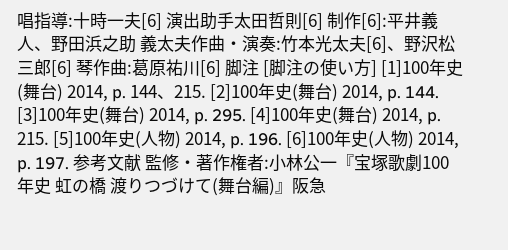唱指導:十時一夫[6] 演出助手太田哲則[6] 制作[6]:平井義人、野田浜之助 義太夫作曲・演奏:竹本光太夫[6]、野沢松三郎[6] 琴作曲:葛原祐川[6] 脚注 [脚注の使い方] [1]100年史(舞台) 2014, p. 144、215. [2]100年史(舞台) 2014, p. 144. [3]100年史(舞台) 2014, p. 295. [4]100年史(舞台) 2014, p. 215. [5]100年史(人物) 2014, p. 196. [6]100年史(人物) 2014, p. 197. 参考文献 監修・著作権者:小林公一『宝塚歌劇100年史 虹の橋 渡りつづけて(舞台編)』阪急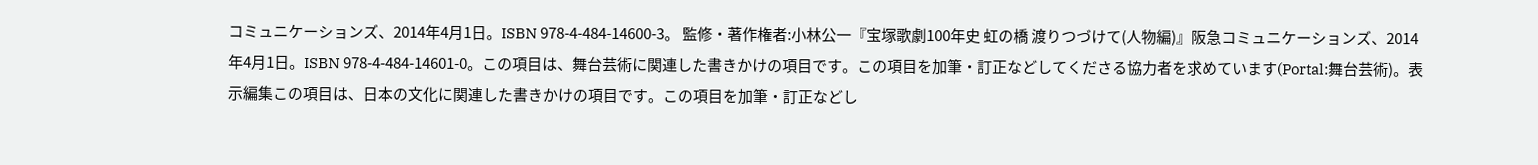コミュニケーションズ、2014年4月1日。ISBN 978-4-484-14600-3。 監修・著作権者:小林公一『宝塚歌劇100年史 虹の橋 渡りつづけて(人物編)』阪急コミュニケーションズ、2014年4月1日。ISBN 978-4-484-14601-0。この項目は、舞台芸術に関連した書きかけの項目です。この項目を加筆・訂正などしてくださる協力者を求めています(Portal:舞台芸術)。表示編集この項目は、日本の文化に関連した書きかけの項目です。この項目を加筆・訂正などし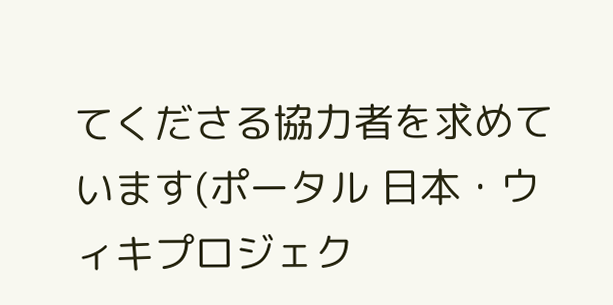てくださる協力者を求めています(ポータル 日本・ウィキプロジェク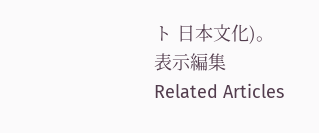ト 日本文化)。表示編集 Related Articles